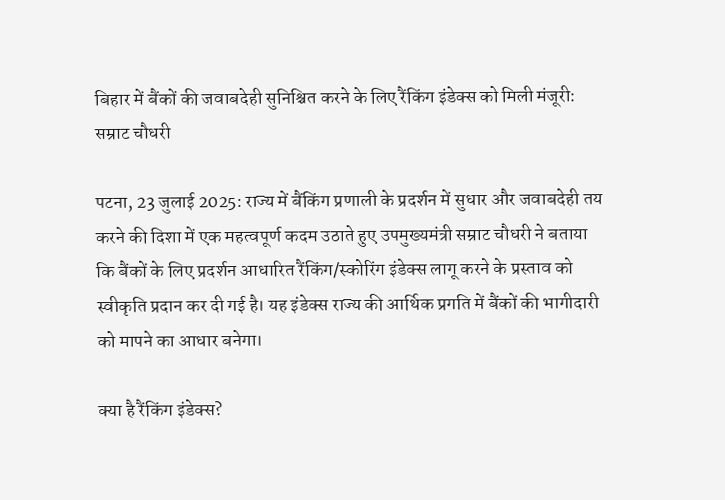बिहार में बैंकों की जवाबदेही सुनिश्चित करने के लिए रैंकिंग इंडेक्स को मिली मंजूरी: सम्राट चौधरी

पटना, 23 जुलाई 2025: राज्य में बैंकिंग प्रणाली के प्रदर्शन में सुधार और जवाबदेही तय करने की दिशा में एक महत्वपूर्ण कदम उठाते हुए उपमुख्यमंत्री सम्राट चौधरी ने बताया कि बैंकों के लिए प्रदर्शन आधारित रैंकिंग/स्कोरिंग इंडेक्स लागू करने के प्रस्ताव को स्वीकृति प्रदान कर दी गई है। यह इंडेक्स राज्य की आर्थिक प्रगति में बैंकों की भागीदारी को मापने का आधार बनेगा।

क्या है रैंकिंग इंडेक्स?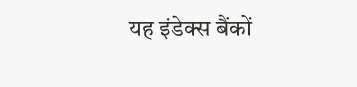यह इंडेक्स बैंकों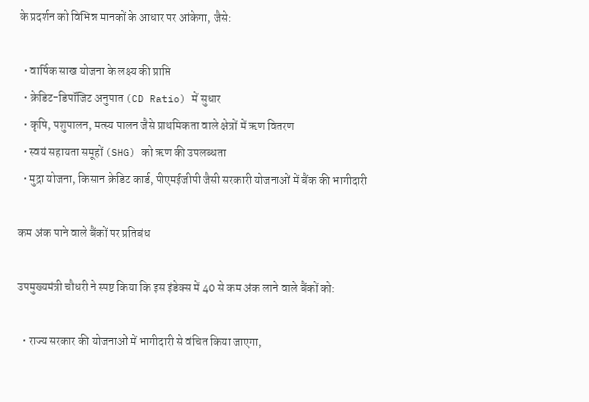के प्रदर्शन को विभिन्न मानकों के आधार पर आंकेगा, जैसे:

  • वार्षिक साख योजना के लक्ष्य की प्राप्ति
  • क्रेडिट-डिपॉजिट अनुपात (CD Ratio) में सुधार
  • कृषि, पशुपालन, मत्स्य पालन जैसे प्राथमिकता वाले क्षेत्रों में ऋण वितरण
  • स्वयं सहायता समूहों (SHG) को ऋण की उपलब्धता
  • मुद्रा योजना, किसान क्रेडिट कार्ड, पीएमईजीपी जैसी सरकारी योजनाओं में बैंक की भागीदारी

कम अंक पाने वाले बैंकों पर प्रतिबंध

उपमुख्यमंत्री चौधरी ने स्पष्ट किया कि इस इंडेक्स में 40 से कम अंक लाने वाले बैंकों को:

  • राज्य सरकार की योजनाओं में भागीदारी से वंचित किया जाएगा,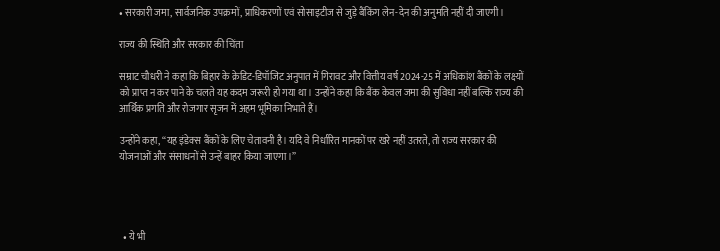• सरकारी जमा, सार्वजनिक उपक्रमों, प्राधिकरणों एवं सोसाइटीज से जुड़े बैंकिंग लेन-देन की अनुमति नहीं दी जाएगी।

राज्य की स्थिति और सरकार की चिंता

सम्राट चौधरी ने कहा कि बिहार के क्रेडिट-डिपॉजिट अनुपात में गिरावट और वित्तीय वर्ष 2024-25 में अधिकांश बैंकों के लक्ष्यों को प्राप्त न कर पाने के चलते यह कदम जरूरी हो गया था। उन्होंने कहा कि बैंक केवल जमा की सुविधा नहीं बल्कि राज्य की आर्थिक प्रगति और रोजगार सृजन में अहम भूमिका निभाते हैं।

उन्होंने कहा, “यह इंडेक्स बैंकों के लिए चेतावनी है। यदि वे निर्धारित मानकों पर खरे नहीं उतरते, तो राज्य सरकार की योजनाओं और संसाधनों से उन्हें बाहर किया जाएगा।”




  • ये भी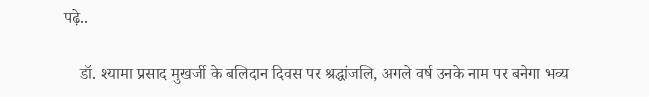पढ़े..

    डॉ. श्यामा प्रसाद मुखर्जी के बलिदान दिवस पर श्रद्धांजलि, अगले वर्ष उनके नाम पर बनेगा भव्य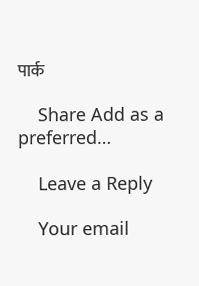पार्क

    Share Add as a preferred…

    Leave a Reply

    Your email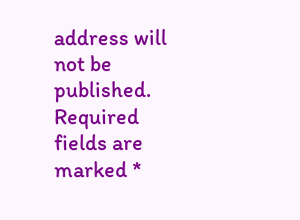address will not be published. Required fields are marked *